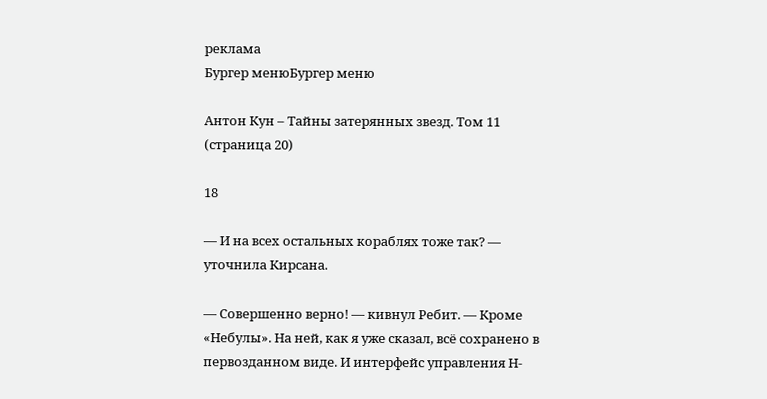реклама
Бургер менюБургер меню

Антон Кун – Тайны затерянных звезд. Том 11 (страница 20)

18

— И на всех остальных кораблях тоже так? — уточнила Кирсана.

— Совершенно верно! — кивнул Ребит. — Кроме «Небулы». На ней, как я уже сказал, всё сохранено в первозданном виде. И интерфейс управления Н-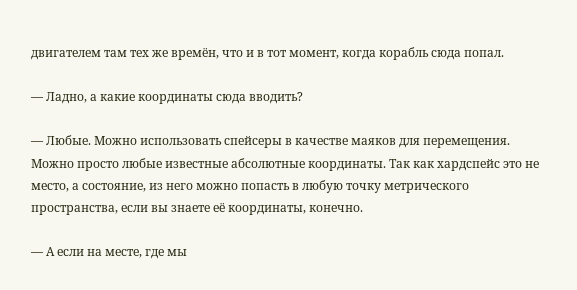двигателем там тех же времён, что и в тот момент, когда корабль сюда попал.

— Ладно, а какие координаты сюда вводить?

— Любые. Можно использовать спейсеры в качестве маяков для перемещения. Можно просто любые известные абсолютные координаты. Так как хардспейс это не место, а состояние, из него можно попасть в любую точку метрического пространства, если вы знаете её координаты, конечно.

— А если на месте, где мы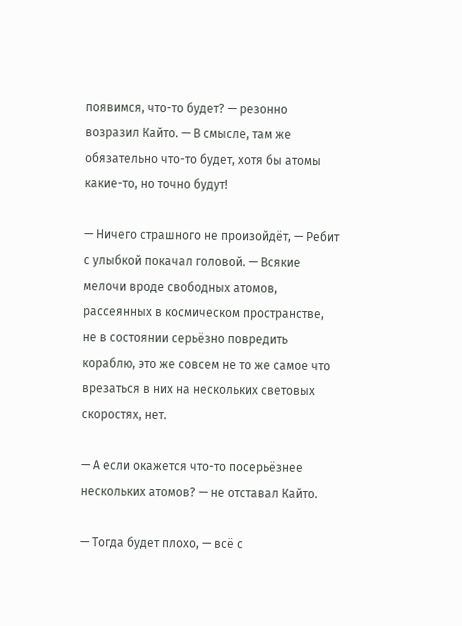появимся, что-то будет? — резонно возразил Кайто. — В смысле, там же обязательно что-то будет, хотя бы атомы какие-то, но точно будут!

— Ничего страшного не произойдёт, — Ребит с улыбкой покачал головой. — Всякие мелочи вроде свободных атомов, рассеянных в космическом пространстве, не в состоянии серьёзно повредить кораблю, это же совсем не то же самое что врезаться в них на нескольких световых скоростях, нет.

— А если окажется что-то посерьёзнее нескольких атомов? — не отставал Кайто.

— Тогда будет плохо, — всё с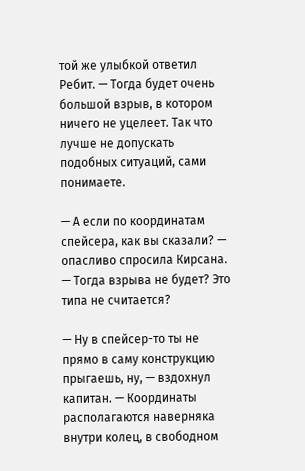той же улыбкой ответил Ребит. — Тогда будет очень большой взрыв, в котором ничего не уцелеет. Так что лучше не допускать подобных ситуаций, сами понимаете.

— А если по координатам спейсера, как вы сказали? — опасливо спросила Кирсана. — Тогда взрыва не будет? Это типа не считается?

— Ну в спейсер-то ты не прямо в саму конструкцию прыгаешь, ну, — вздохнул капитан. — Координаты располагаются наверняка внутри колец, в свободном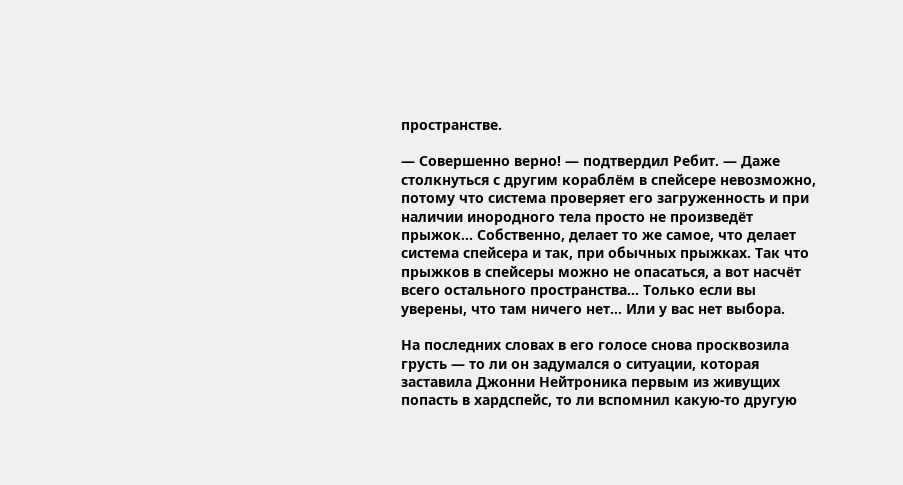пространстве.

— Совершенно верно! — подтвердил Ребит. — Даже столкнуться с другим кораблём в спейсере невозможно, потому что система проверяет его загруженность и при наличии инородного тела просто не произведёт прыжок… Собственно, делает то же самое, что делает система спейсера и так, при обычных прыжках. Так что прыжков в спейсеры можно не опасаться, а вот насчёт всего остального пространства… Только если вы уверены, что там ничего нет… Или у вас нет выбора.

На последних словах в его голосе снова просквозила грусть — то ли он задумался о ситуации, которая заставила Джонни Нейтроника первым из живущих попасть в хардспейс, то ли вспомнил какую-то другую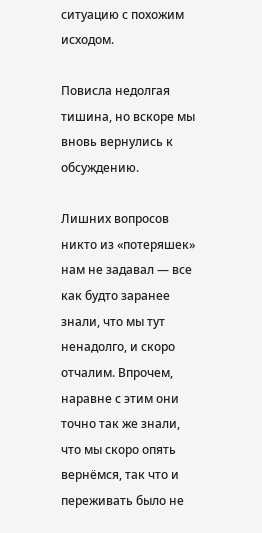ситуацию с похожим исходом.

Повисла недолгая тишина, но вскоре мы вновь вернулись к обсуждению.

Лишних вопросов никто из «потеряшек» нам не задавал — все как будто заранее знали, что мы тут ненадолго, и скоро отчалим. Впрочем, наравне с этим они точно так же знали, что мы скоро опять вернёмся, так что и переживать было не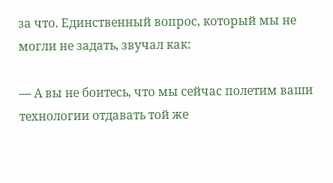за что. Единственный вопрос, который мы не могли не задать, звучал как:

— А вы не боитесь, что мы сейчас полетим ваши технологии отдавать той же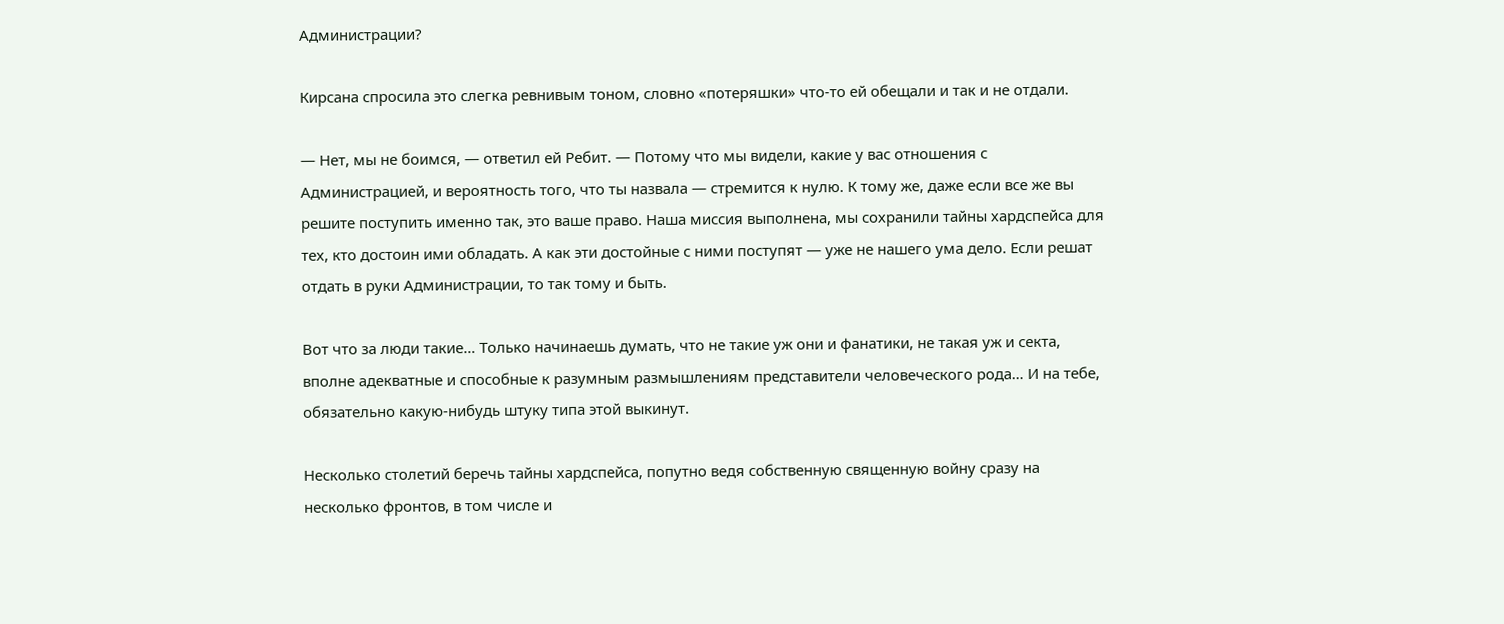Администрации?

Кирсана спросила это слегка ревнивым тоном, словно «потеряшки» что-то ей обещали и так и не отдали.

— Нет, мы не боимся, — ответил ей Ребит. — Потому что мы видели, какие у вас отношения с Администрацией, и вероятность того, что ты назвала — стремится к нулю. К тому же, даже если все же вы решите поступить именно так, это ваше право. Наша миссия выполнена, мы сохранили тайны хардспейса для тех, кто достоин ими обладать. А как эти достойные с ними поступят — уже не нашего ума дело. Если решат отдать в руки Администрации, то так тому и быть.

Вот что за люди такие… Только начинаешь думать, что не такие уж они и фанатики, не такая уж и секта, вполне адекватные и способные к разумным размышлениям представители человеческого рода… И на тебе, обязательно какую-нибудь штуку типа этой выкинут.

Несколько столетий беречь тайны хардспейса, попутно ведя собственную священную войну сразу на несколько фронтов, в том числе и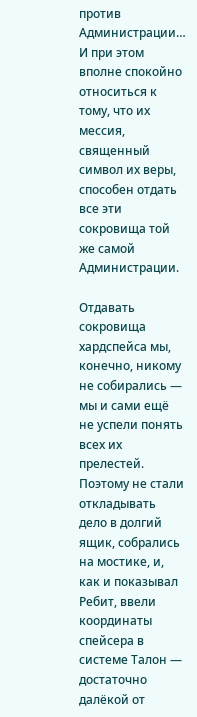против Администрации… И при этом вполне спокойно относиться к тому, что их мессия, священный символ их веры, способен отдать все эти сокровища той же самой Администрации.

Отдавать сокровища хардспейса мы, конечно, никому не собирались — мы и сами ещё не успели понять всех их прелестей. Поэтому не стали откладывать дело в долгий ящик, собрались на мостике, и, как и показывал Ребит, ввели координаты спейсера в системе Талон — достаточно далёкой от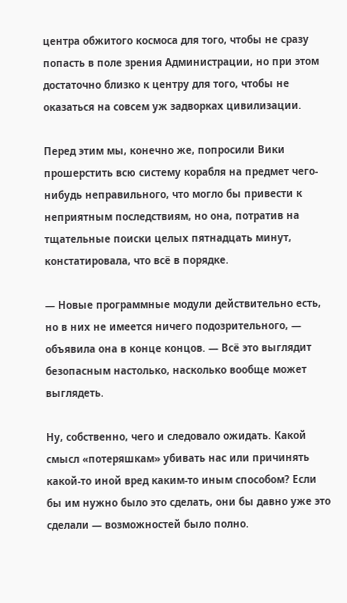центра обжитого космоса для того, чтобы не сразу попасть в поле зрения Администрации, но при этом достаточно близко к центру для того, чтобы не оказаться на совсем уж задворках цивилизации.

Перед этим мы, конечно же, попросили Вики прошерстить всю систему корабля на предмет чего-нибудь неправильного, что могло бы привести к неприятным последствиям, но она, потратив на тщательные поиски целых пятнадцать минут, констатировала, что всё в порядке.

— Новые программные модули действительно есть, но в них не имеется ничего подозрительного, — объявила она в конце концов. — Всё это выглядит безопасным настолько, насколько вообще может выглядеть.

Ну, собственно, чего и следовало ожидать. Какой смысл «потеряшкам» убивать нас или причинять какой-то иной вред каким-то иным способом? Если бы им нужно было это сделать, они бы давно уже это сделали — возможностей было полно.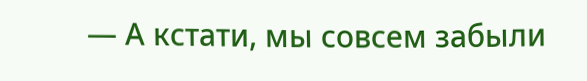— А кстати, мы совсем забыли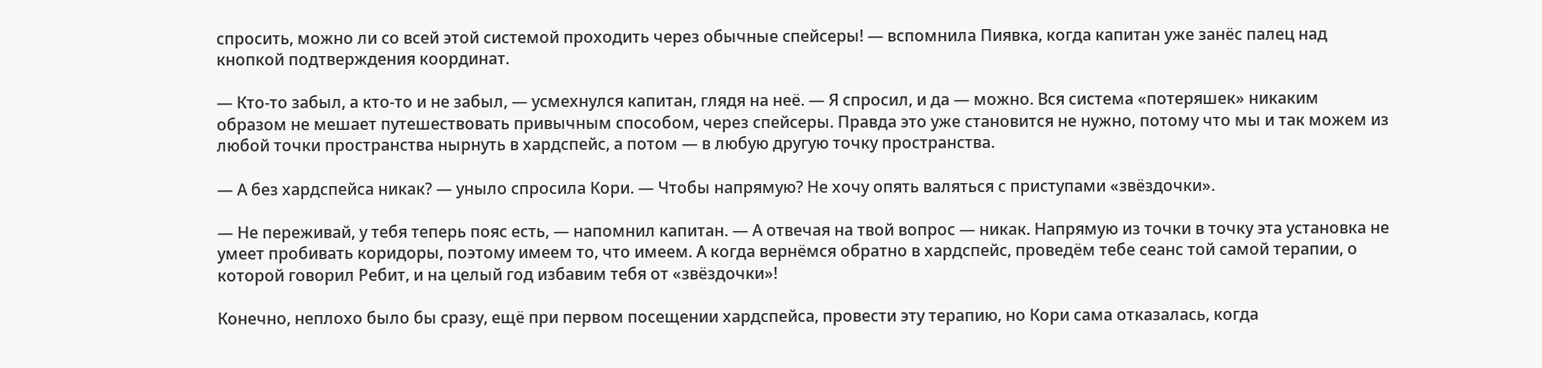спросить, можно ли со всей этой системой проходить через обычные спейсеры! — вспомнила Пиявка, когда капитан уже занёс палец над кнопкой подтверждения координат.

— Кто-то забыл, а кто-то и не забыл, — усмехнулся капитан, глядя на неё. — Я спросил, и да — можно. Вся система «потеряшек» никаким образом не мешает путешествовать привычным способом, через спейсеры. Правда это уже становится не нужно, потому что мы и так можем из любой точки пространства нырнуть в хардспейс, а потом — в любую другую точку пространства.

— А без хардспейса никак? — уныло спросила Кори. — Чтобы напрямую? Не хочу опять валяться с приступами «звёздочки».

— Не переживай, у тебя теперь пояс есть, — напомнил капитан. — А отвечая на твой вопрос — никак. Напрямую из точки в точку эта установка не умеет пробивать коридоры, поэтому имеем то, что имеем. А когда вернёмся обратно в хардспейс, проведём тебе сеанс той самой терапии, о которой говорил Ребит, и на целый год избавим тебя от «звёздочки»!

Конечно, неплохо было бы сразу, ещё при первом посещении хардспейса, провести эту терапию, но Кори сама отказалась, когда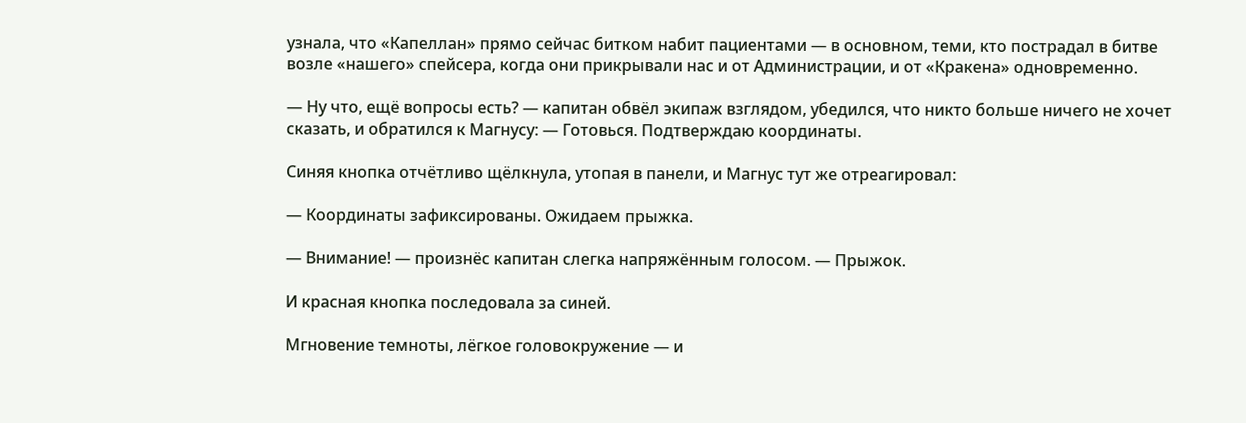узнала, что «Капеллан» прямо сейчас битком набит пациентами — в основном, теми, кто пострадал в битве возле «нашего» спейсера, когда они прикрывали нас и от Администрации, и от «Кракена» одновременно.

— Ну что, ещё вопросы есть? — капитан обвёл экипаж взглядом, убедился, что никто больше ничего не хочет сказать, и обратился к Магнусу: — Готовься. Подтверждаю координаты.

Синяя кнопка отчётливо щёлкнула, утопая в панели, и Магнус тут же отреагировал:

— Координаты зафиксированы. Ожидаем прыжка.

— Внимание! — произнёс капитан слегка напряжённым голосом. — Прыжок.

И красная кнопка последовала за синей.

Мгновение темноты, лёгкое головокружение — и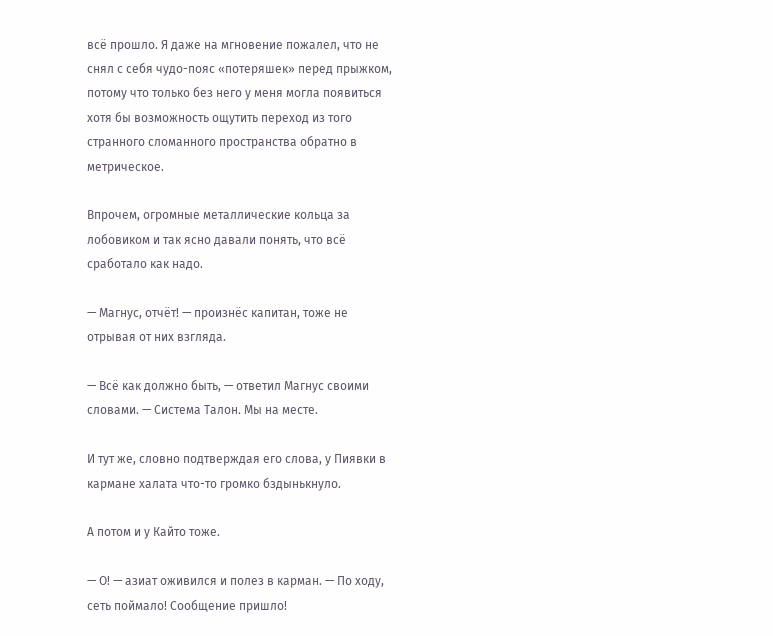всё прошло. Я даже на мгновение пожалел, что не снял с себя чудо-пояс «потеряшек» перед прыжком, потому что только без него у меня могла появиться хотя бы возможность ощутить переход из того странного сломанного пространства обратно в метрическое.

Впрочем, огромные металлические кольца за лобовиком и так ясно давали понять, что всё сработало как надо.

— Магнус, отчёт! — произнёс капитан, тоже не отрывая от них взгляда.

— Всё как должно быть, — ответил Магнус своими словами. — Система Талон. Мы на месте.

И тут же, словно подтверждая его слова, у Пиявки в кармане халата что-то громко бздынькнуло.

А потом и у Кайто тоже.

— О! — азиат оживился и полез в карман. — По ходу, сеть поймало! Сообщение пришло!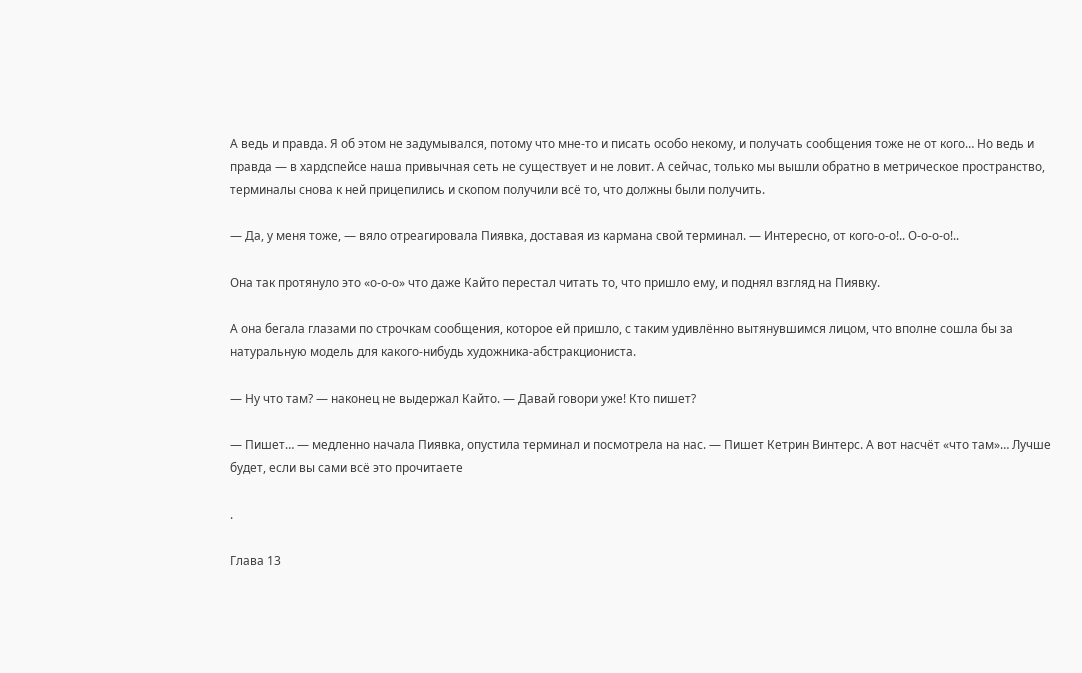А ведь и правда. Я об этом не задумывался, потому что мне-то и писать особо некому, и получать сообщения тоже не от кого… Но ведь и правда — в хардспейсе наша привычная сеть не существует и не ловит. А сейчас, только мы вышли обратно в метрическое пространство, терминалы снова к ней прицепились и скопом получили всё то, что должны были получить.

— Да, у меня тоже, — вяло отреагировала Пиявка, доставая из кармана свой терминал. — Интересно, от кого-о-о!.. О-о-о-о!..

Она так протянуло это «о-о-о» что даже Кайто перестал читать то, что пришло ему, и поднял взгляд на Пиявку.

А она бегала глазами по строчкам сообщения, которое ей пришло, с таким удивлённо вытянувшимся лицом, что вполне сошла бы за натуральную модель для какого-нибудь художника-абстракциониста.

— Ну что там? — наконец не выдержал Кайто. — Давай говори уже! Кто пишет?

— Пишет… — медленно начала Пиявка, опустила терминал и посмотрела на нас. — Пишет Кетрин Винтерс. А вот насчёт «что там»… Лучше будет, если вы сами всё это прочитаете

.

Глава 13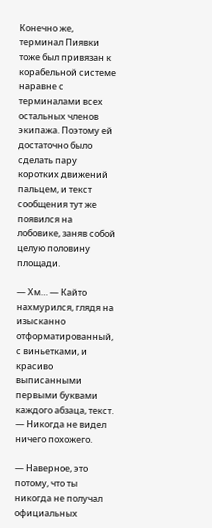Конечно же, терминал Пиявки тоже был привязан к корабельной системе наравне с терминалами всех остальных членов экипажа. Поэтому ей достаточно было сделать пару коротких движений пальцем, и текст сообщения тут же появился на лобовике, заняв собой целую половину площади.

— Хм… — Кайто нахмурился, глядя на изысканно отформатированный, с виньетками, и красиво выписанными первыми буквами каждого абзаца, текст. — Никогда не видел ничего похожего.

— Наверное, это потому, что ты никогда не получал официальных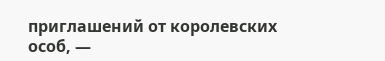приглашений от королевских особ, —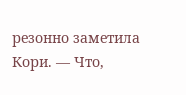резонно заметила Кори. — Что,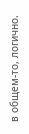в общем-то, логично.